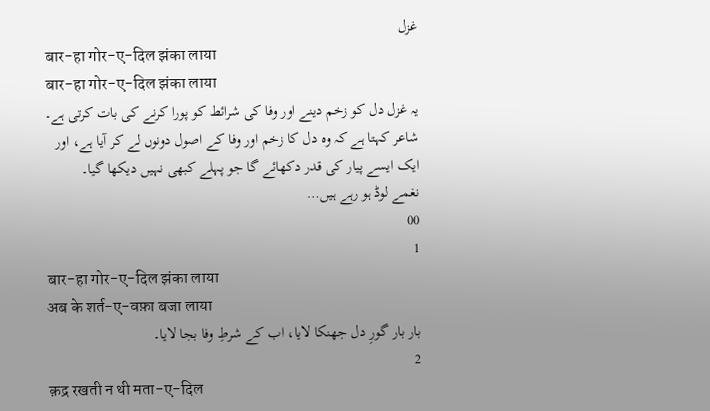غزل
बार-हा गोर-ए-दिल झंका लाया
बार-हा गोर-ए-दिल झंका लाया
یہ غزل دل کو زخم دینے اور وفا کی شرائط کو پورا کرنے کی بات کرتی ہے۔ شاعر کہتا ہے کہ وہ دل کا زخم اور وفا کے اصول دونوں لے کر آیا ہے، اور ایک ایسے پیار کی قدر دکھائے گا جو پہلے کبھی نہیں دیکھا گیا۔
نغمے لوڈ ہو رہے ہیں…
00
1
बार-हा गोर-ए-दिल झंका लाया
अब के शर्त-ए-वफ़ा बजा लाया
بار بار گورِ دل جھنکا لایا، اب کے شرطِ وفا بجا لایا۔
2
क़द्र रखती न थी मता-ए-दिल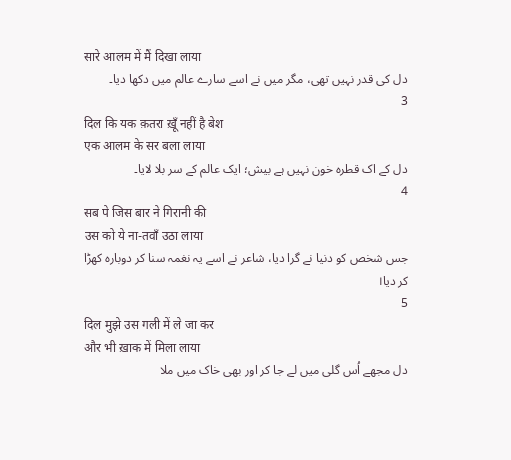सारे आलम में मैं दिखा लाया
دل کی قدر نہیں تھی، مگر میں نے اسے سارے عالم میں دکھا دیا۔
3
दिल कि यक क़तरा ख़ूँ नहीं है बेश
एक आलम के सर बला लाया
دل کے اک قطرہ خون نہیں ہے بیش؛ ایک عالم کے سر بلا لایا۔
4
सब पे जिस बार ने गिरानी की
उस को ये ना-तवाँ उठा लाया
جس شخص کو دنیا نے گرا دیا، شاعر نے اسے یہ نغمہ سنا کر دوبارہ کھڑا کر دیا।
5
दिल मुझे उस गली में ले जा कर
और भी ख़ाक में मिला लाया
دل مجھے اُس گلی میں لے جا کر اور بھی خاک میں ملا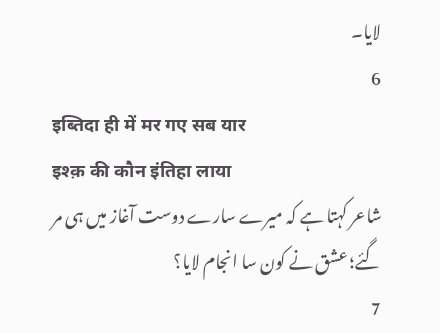لایا۔
6
इब्तिदा ही में मर गए सब यार
इश्क़ की कौन इंतिहा लाया
شاعر کہتا ہے کہ میرے سارے دوست آغاز میں ہی مر گئے؛ عشق نے کون سا انجام لایا؟
7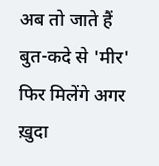अब तो जाते हैं बुत-कदे से 'मीर'
फिर मिलेंगे अगर ख़ुदा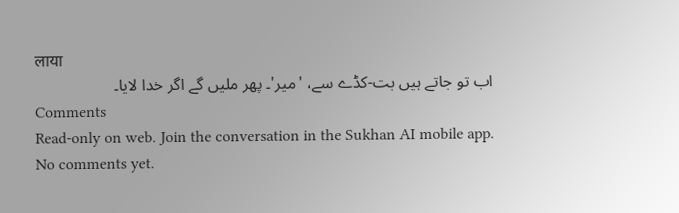लाया
اب تو جاتے ہیں بت-کڈے سے، 'میر'۔ پھر ملیں گے اگر خدا لایا۔
Comments
Read-only on web. Join the conversation in the Sukhan AI mobile app.
No comments yet.